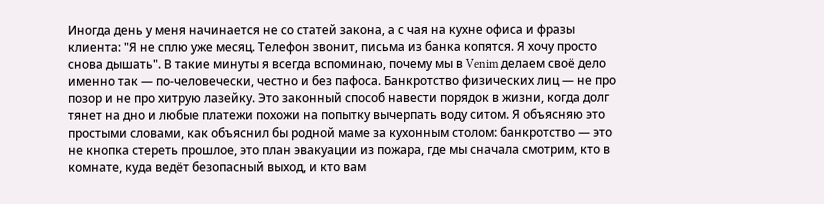Иногда день у меня начинается не со статей закона, а с чая на кухне офиса и фразы клиента: "Я не сплю уже месяц. Телефон звонит, письма из банка копятся. Я хочу просто снова дышать". В такие минуты я всегда вспоминаю, почему мы в Venim делаем своё дело именно так — по-человечески, честно и без пафоса. Банкротство физических лиц — не про позор и не про хитрую лазейку. Это законный способ навести порядок в жизни, когда долг тянет на дно и любые платежи похожи на попытку вычерпать воду ситом. Я объясняю это простыми словами, как объяснил бы родной маме за кухонным столом: банкротство — это не кнопка стереть прошлое, это план эвакуации из пожара, где мы сначала смотрим, кто в комнате, куда ведёт безопасный выход, и кто вам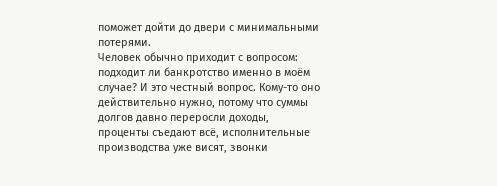поможет дойти до двери с минимальными потерями.
Человек обычно приходит с вопросом: подходит ли банкротство именно в моём случае? И это честный вопрос. Кому-то оно действительно нужно, потому что суммы долгов давно переросли доходы, проценты съедают всё, исполнительные производства уже висят, звонки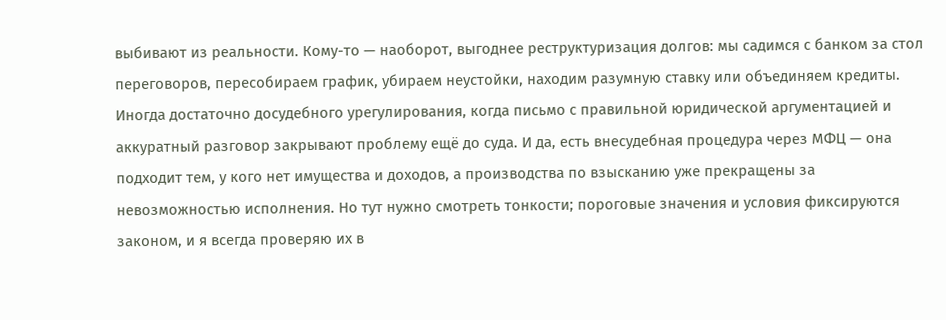выбивают из реальности. Кому-то — наоборот, выгоднее реструктуризация долгов: мы садимся с банком за стол переговоров, пересобираем график, убираем неустойки, находим разумную ставку или объединяем кредиты. Иногда достаточно досудебного урегулирования, когда письмо с правильной юридической аргументацией и аккуратный разговор закрывают проблему ещё до суда. И да, есть внесудебная процедура через МФЦ — она подходит тем, у кого нет имущества и доходов, а производства по взысканию уже прекращены за невозможностью исполнения. Но тут нужно смотреть тонкости; пороговые значения и условия фиксируются законом, и я всегда проверяю их в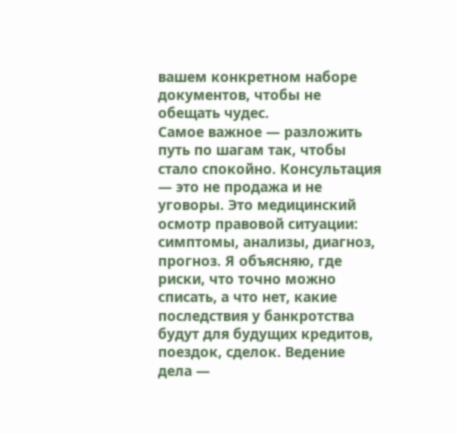вашем конкретном наборе документов, чтобы не обещать чудес.
Самое важное — разложить путь по шагам так, чтобы стало спокойно. Консультация — это не продажа и не уговоры. Это медицинский осмотр правовой ситуации: симптомы, анализы, диагноз, прогноз. Я объясняю, где риски, что точно можно списать, а что нет, какие последствия у банкротства будут для будущих кредитов, поездок, сделок. Ведение дела —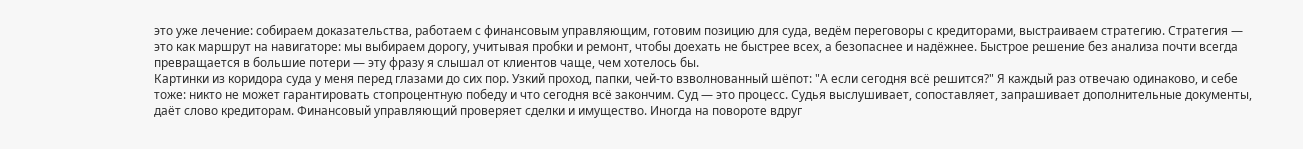это уже лечение: собираем доказательства, работаем с финансовым управляющим, готовим позицию для суда, ведём переговоры с кредиторами, выстраиваем стратегию. Стратегия — это как маршрут на навигаторе: мы выбираем дорогу, учитывая пробки и ремонт, чтобы доехать не быстрее всех, а безопаснее и надёжнее. Быстрое решение без анализа почти всегда превращается в большие потери — эту фразу я слышал от клиентов чаще, чем хотелось бы.
Картинки из коридора суда у меня перед глазами до сих пор. Узкий проход, папки, чей-то взволнованный шёпот: "А если сегодня всё решится?" Я каждый раз отвечаю одинаково, и себе тоже: никто не может гарантировать стопроцентную победу и что сегодня всё закончим. Суд — это процесс. Судья выслушивает, сопоставляет, запрашивает дополнительные документы, даёт слово кредиторам. Финансовый управляющий проверяет сделки и имущество. Иногда на повороте вдруг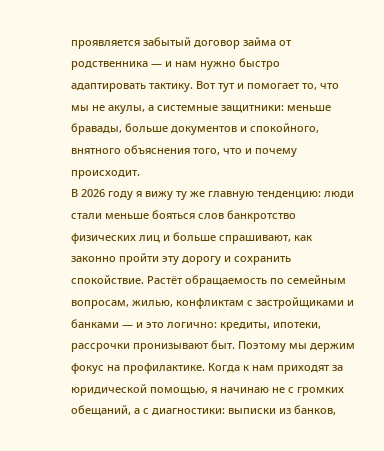проявляется забытый договор займа от родственника — и нам нужно быстро адаптировать тактику. Вот тут и помогает то, что мы не акулы, а системные защитники: меньше бравады, больше документов и спокойного, внятного объяснения того, что и почему происходит.
В 2026 году я вижу ту же главную тенденцию: люди стали меньше бояться слов банкротство физических лиц и больше спрашивают, как законно пройти эту дорогу и сохранить спокойствие. Растёт обращаемость по семейным вопросам, жилью, конфликтам с застройщиками и банками — и это логично: кредиты, ипотеки, рассрочки пронизывают быт. Поэтому мы держим фокус на профилактике. Когда к нам приходят за юридической помощью, я начинаю не с громких обещаний, а с диагностики: выписки из банков,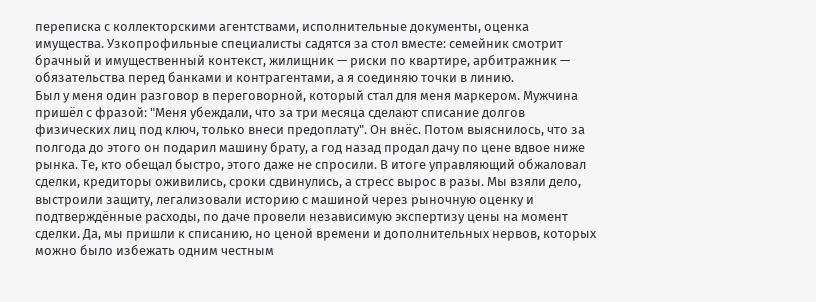переписка с коллекторскими агентствами, исполнительные документы, оценка имущества. Узкопрофильные специалисты садятся за стол вместе: семейник смотрит брачный и имущественный контекст, жилищник — риски по квартире, арбитражник — обязательства перед банками и контрагентами, а я соединяю точки в линию.
Был у меня один разговор в переговорной, который стал для меня маркером. Мужчина пришёл с фразой: "Меня убеждали, что за три месяца сделают списание долгов физических лиц под ключ, только внеси предоплату". Он внёс. Потом выяснилось, что за полгода до этого он подарил машину брату, а год назад продал дачу по цене вдвое ниже рынка. Те, кто обещал быстро, этого даже не спросили. В итоге управляющий обжаловал сделки, кредиторы оживились, сроки сдвинулись, а стресс вырос в разы. Мы взяли дело, выстроили защиту, легализовали историю с машиной через рыночную оценку и подтверждённые расходы, по даче провели независимую экспертизу цены на момент сделки. Да, мы пришли к списанию, но ценой времени и дополнительных нервов, которых можно было избежать одним честным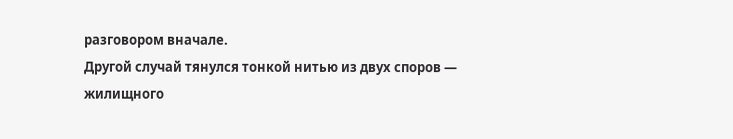разговором вначале.
Другой случай тянулся тонкой нитью из двух споров — жилищного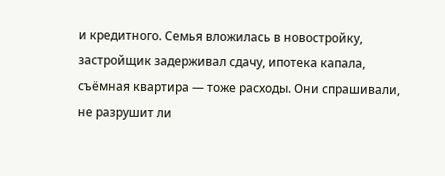и кредитного. Семья вложилась в новостройку, застройщик задерживал сдачу, ипотека капала, съёмная квартира — тоже расходы. Они спрашивали, не разрушит ли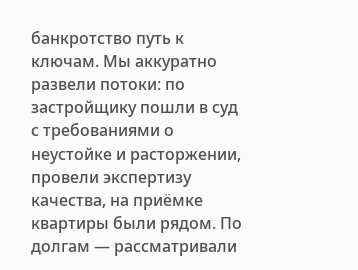банкротство путь к ключам. Мы аккуратно развели потоки: по застройщику пошли в суд с требованиями о неустойке и расторжении, провели экспертизу качества, на приёмке квартиры были рядом. По долгам — рассматривали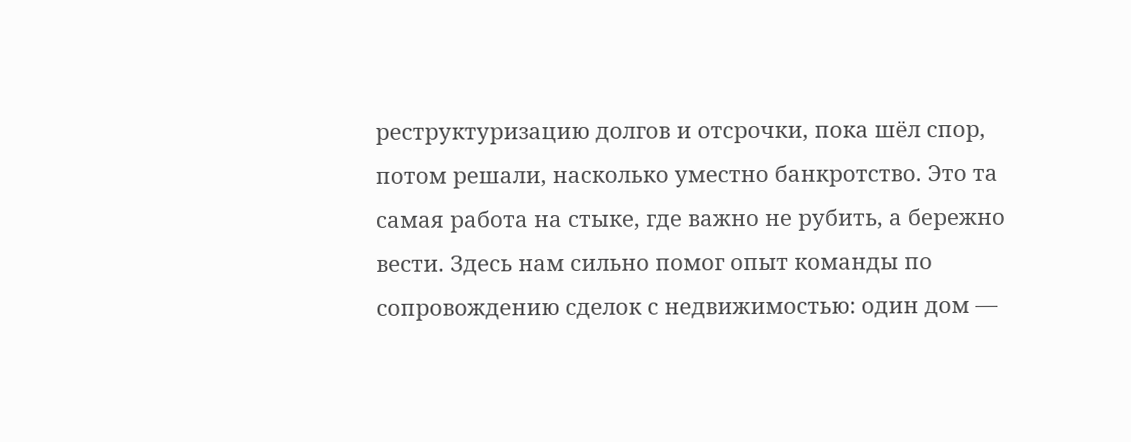реструктуризацию долгов и отсрочки, пока шёл спор, потом решали, насколько уместно банкротство. Это та самая работа на стыке, где важно не рубить, а бережно вести. Здесь нам сильно помог опыт команды по сопровождению сделок с недвижимостью: один дом —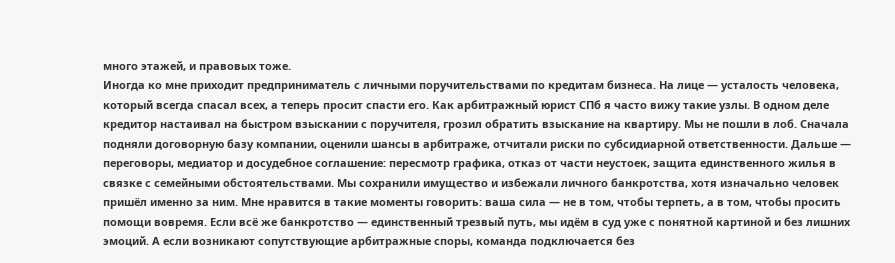много этажей, и правовых тоже.
Иногда ко мне приходит предприниматель с личными поручительствами по кредитам бизнеса. На лице — усталость человека, который всегда спасал всех, а теперь просит спасти его. Как арбитражный юрист СПб я часто вижу такие узлы. В одном деле кредитор настаивал на быстром взыскании с поручителя, грозил обратить взыскание на квартиру. Мы не пошли в лоб. Сначала подняли договорную базу компании, оценили шансы в арбитраже, отчитали риски по субсидиарной ответственности. Дальше — переговоры, медиатор и досудебное соглашение: пересмотр графика, отказ от части неустоек, защита единственного жилья в связке с семейными обстоятельствами. Мы сохранили имущество и избежали личного банкротства, хотя изначально человек пришёл именно за ним. Мне нравится в такие моменты говорить: ваша сила — не в том, чтобы терпеть, а в том, чтобы просить помощи вовремя. Если всё же банкротство — единственный трезвый путь, мы идём в суд уже с понятной картиной и без лишних эмоций. А если возникают сопутствующие арбитражные споры, команда подключается без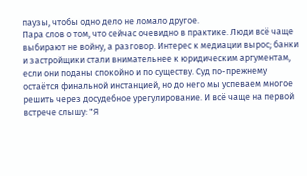паузы, чтобы одно дело не ломало другое.
Пара слов о том, что сейчас очевидно в практике. Люди всё чаще выбирают не войну, а разговор. Интерес к медиации вырос; банки и застройщики стали внимательнее к юридическим аргументам, если они поданы спокойно и по существу. Суд по-прежнему остаётся финальной инстанцией, но до него мы успеваем многое решить через досудебное урегулирование. И всё чаще на первой встрече слышу: "Я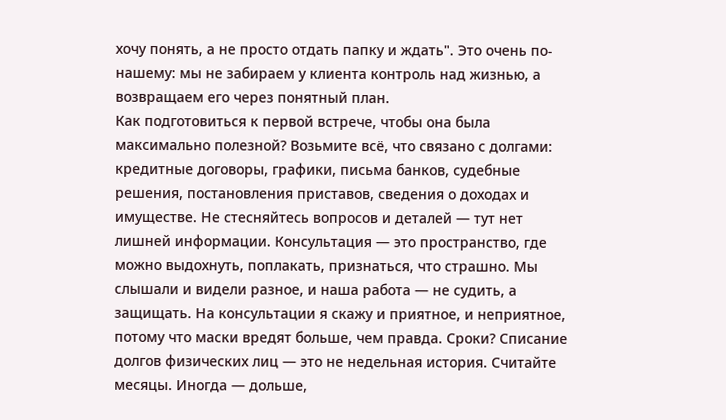хочу понять, а не просто отдать папку и ждать". Это очень по-нашему: мы не забираем у клиента контроль над жизнью, а возвращаем его через понятный план.
Как подготовиться к первой встрече, чтобы она была максимально полезной? Возьмите всё, что связано с долгами: кредитные договоры, графики, письма банков, судебные решения, постановления приставов, сведения о доходах и имуществе. Не стесняйтесь вопросов и деталей — тут нет лишней информации. Консультация — это пространство, где можно выдохнуть, поплакать, признаться, что страшно. Мы слышали и видели разное, и наша работа — не судить, а защищать. На консультации я скажу и приятное, и неприятное, потому что маски вредят больше, чем правда. Сроки? Списание долгов физических лиц — это не недельная история. Считайте месяцы. Иногда — дольше,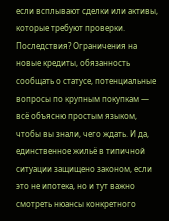если всплывают сделки или активы, которые требуют проверки. Последствия? Ограничения на новые кредиты, обязанность сообщать о статусе, потенциальные вопросы по крупным покупкам — всё объясню простым языком, чтобы вы знали, чего ждать. И да, единственное жильё в типичной ситуации защищено законом, если это не ипотека, но и тут важно смотреть нюансы конкретного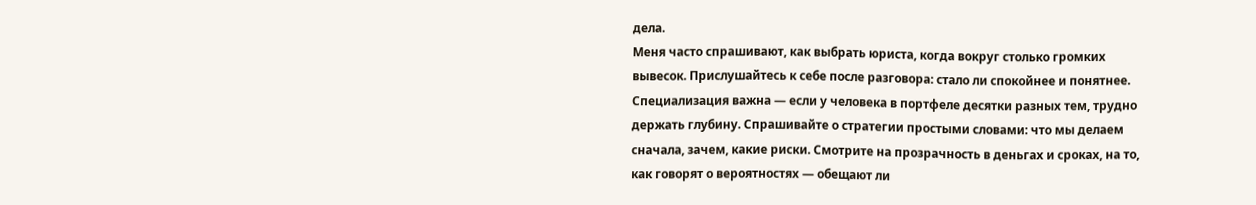дела.
Меня часто спрашивают, как выбрать юриста, когда вокруг столько громких вывесок. Прислушайтесь к себе после разговора: стало ли спокойнее и понятнее. Специализация важна — если у человека в портфеле десятки разных тем, трудно держать глубину. Спрашивайте о стратегии простыми словами: что мы делаем сначала, зачем, какие риски. Смотрите на прозрачность в деньгах и сроках, на то, как говорят о вероятностях — обещают ли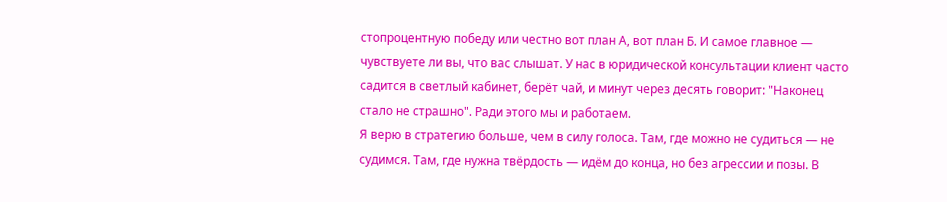стопроцентную победу или честно вот план А, вот план Б. И самое главное — чувствуете ли вы, что вас слышат. У нас в юридической консультации клиент часто садится в светлый кабинет, берёт чай, и минут через десять говорит: "Наконец стало не страшно". Ради этого мы и работаем.
Я верю в стратегию больше, чем в силу голоса. Там, где можно не судиться — не судимся. Там, где нужна твёрдость — идём до конца, но без агрессии и позы. В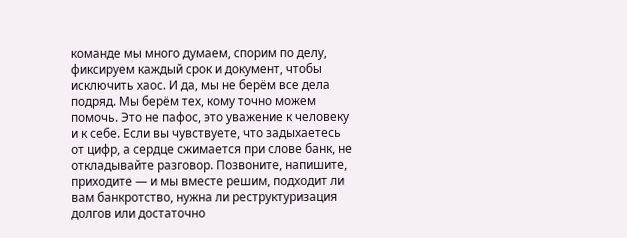команде мы много думаем, спорим по делу, фиксируем каждый срок и документ, чтобы исключить хаос. И да, мы не берём все дела подряд. Мы берём тех, кому точно можем помочь. Это не пафос, это уважение к человеку и к себе. Если вы чувствуете, что задыхаетесь от цифр, а сердце сжимается при слове банк, не откладывайте разговор. Позвоните, напишите, приходите — и мы вместе решим, подходит ли вам банкротство, нужна ли реструктуризация долгов или достаточно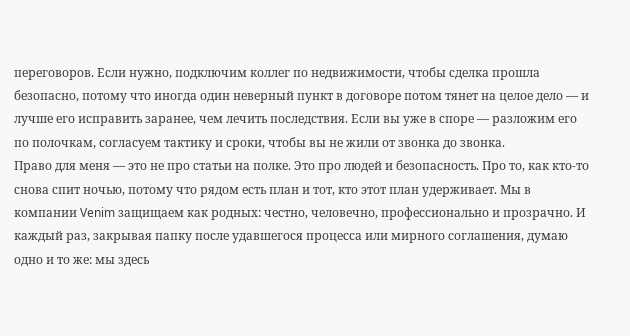переговоров. Если нужно, подключим коллег по недвижимости, чтобы сделка прошла безопасно, потому что иногда один неверный пункт в договоре потом тянет на целое дело — и лучше его исправить заранее, чем лечить последствия. Если вы уже в споре — разложим его по полочкам, согласуем тактику и сроки, чтобы вы не жили от звонка до звонка.
Право для меня — это не про статьи на полке. Это про людей и безопасность. Про то, как кто-то снова спит ночью, потому что рядом есть план и тот, кто этот план удерживает. Мы в компании Venim защищаем как родных: честно, человечно, профессионально и прозрачно. И каждый раз, закрывая папку после удавшегося процесса или мирного соглашения, думаю одно и то же: мы здесь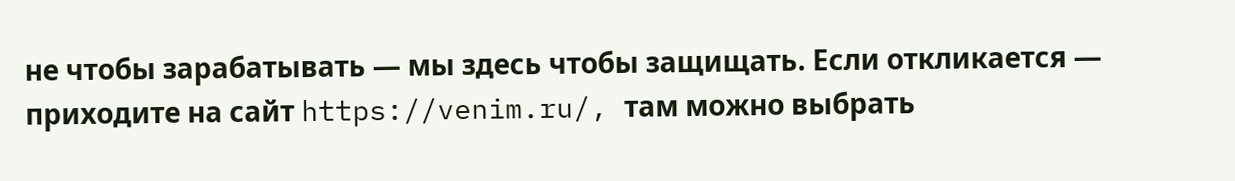не чтобы зарабатывать — мы здесь чтобы защищать. Если откликается — приходите на сайт https://venim.ru/, там можно выбрать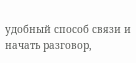удобный способ связи и начать разговор,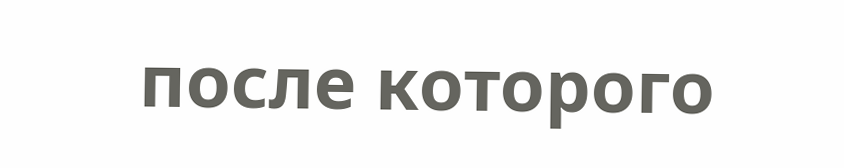после которого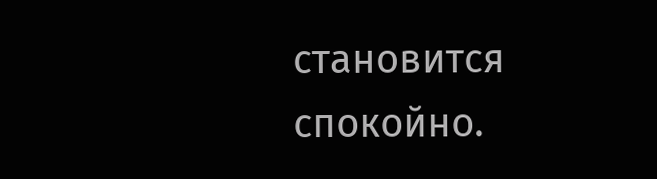становится спокойно.